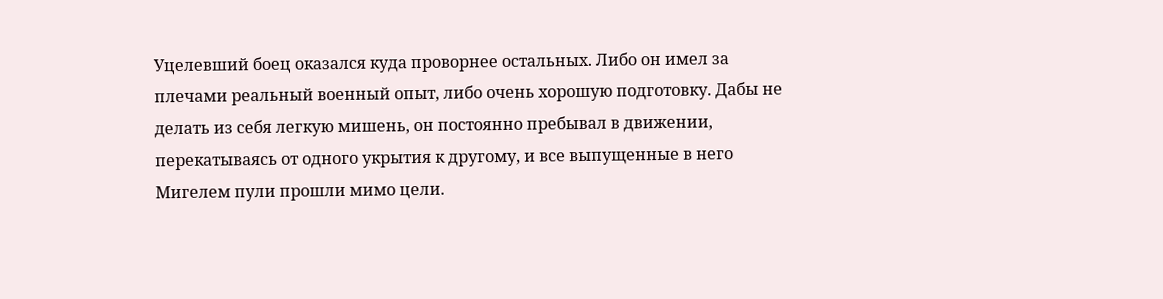Уцелевший боец оказался куда проворнее остальных. Либо он имел за плечами реальный военный опыт, либо очень хорошую подготовку. Дабы не делать из себя легкую мишень, он постоянно пребывал в движении, перекатываясь от одного укрытия к другому, и все выпущенные в него Мигелем пули прошли мимо цели.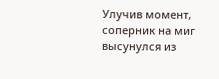Улучив момент, соперник на миг высунулся из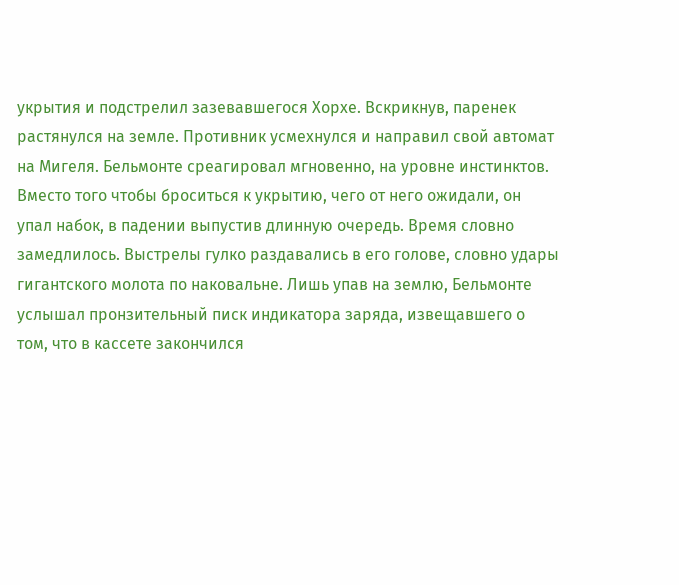укрытия и подстрелил зазевавшегося Хорхе. Вскрикнув, паренек растянулся на земле. Противник усмехнулся и направил свой автомат на Мигеля. Бельмонте среагировал мгновенно, на уровне инстинктов. Вместо того чтобы броситься к укрытию, чего от него ожидали, он упал набок, в падении выпустив длинную очередь. Время словно замедлилось. Выстрелы гулко раздавались в его голове, словно удары гигантского молота по наковальне. Лишь упав на землю, Бельмонте услышал пронзительный писк индикатора заряда, извещавшего о том, что в кассете закончился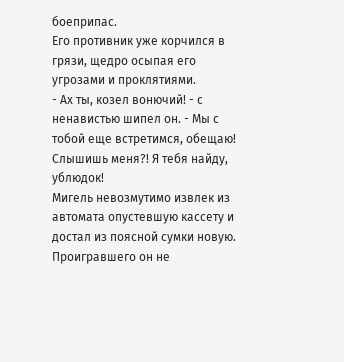боеприпас.
Его противник уже корчился в грязи, щедро осыпая его угрозами и проклятиями.
- Ах ты, козел вонючий! - с ненавистью шипел он. - Мы с тобой еще встретимся, обещаю! Слышишь меня?! Я тебя найду, ублюдок!
Мигель невозмутимо извлек из автомата опустевшую кассету и достал из поясной сумки новую. Проигравшего он не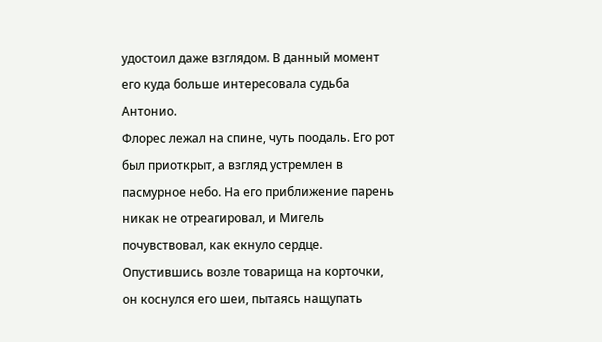удостоил даже взглядом. В данный момент его куда больше интересовала судьба Антонио.
Флорес лежал на спине, чуть поодаль. Его рот был приоткрыт, а взгляд устремлен в пасмурное небо. На его приближение парень никак не отреагировал, и Мигель почувствовал, как екнуло сердце. Опустившись возле товарища на корточки, он коснулся его шеи, пытаясь нащупать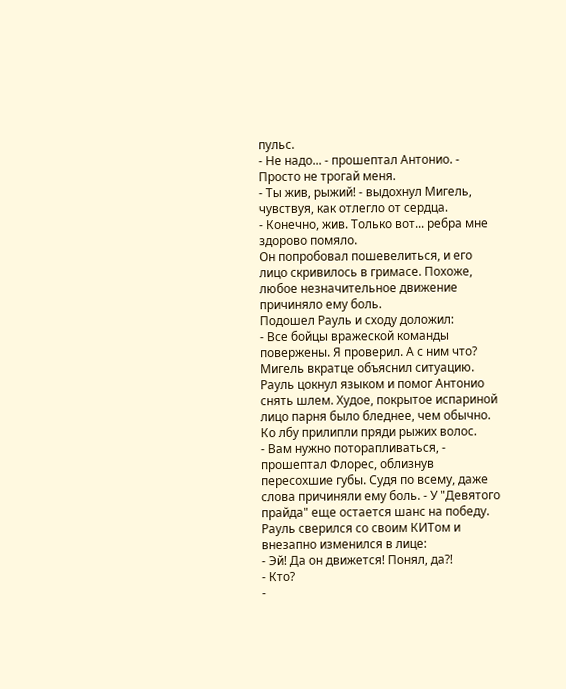пульс.
- Не надо... - прошептал Антонио. - Просто не трогай меня.
- Ты жив, рыжий! - выдохнул Мигель, чувствуя, как отлегло от сердца.
- Конечно, жив. Только вот... ребра мне здорово помяло.
Он попробовал пошевелиться, и его лицо скривилось в гримасе. Похоже, любое незначительное движение причиняло ему боль.
Подошел Рауль и сходу доложил:
- Все бойцы вражеской команды повержены. Я проверил. А с ним что?
Мигель вкратце объяснил ситуацию. Рауль цокнул языком и помог Антонио снять шлем. Худое, покрытое испариной лицо парня было бледнее, чем обычно. Ко лбу прилипли пряди рыжих волос.
- Вам нужно поторапливаться, - прошептал Флорес, облизнув пересохшие губы. Судя по всему, даже слова причиняли ему боль. - У "Девятого прайда" еще остается шанс на победу.
Рауль сверился со своим КИТом и внезапно изменился в лице:
- Эй! Да он движется! Понял, да?!
- Кто?
-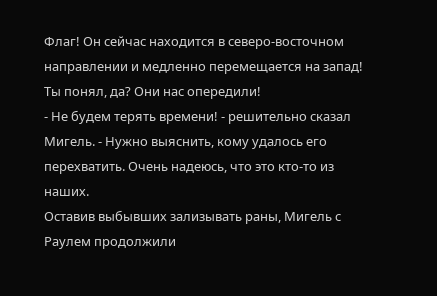Флаг! Он сейчас находится в северо-восточном направлении и медленно перемещается на запад! Ты понял, да? Они нас опередили!
- Не будем терять времени! - решительно сказал Мигель. - Нужно выяснить, кому удалось его перехватить. Очень надеюсь, что это кто-то из наших.
Оставив выбывших зализывать раны, Мигель с Раулем продолжили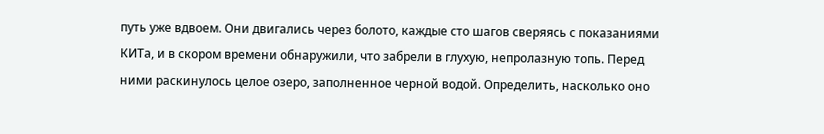путь уже вдвоем. Они двигались через болото, каждые сто шагов сверяясь с показаниями КИТа, и в скором времени обнаружили, что забрели в глухую, непролазную топь. Перед ними раскинулось целое озеро, заполненное черной водой. Определить, насколько оно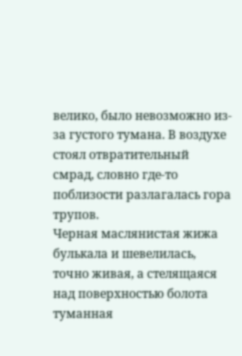велико, было невозможно из-за густого тумана. В воздухе стоял отвратительный смрад, словно где-то поблизости разлагалась гора трупов.
Черная маслянистая жижа булькала и шевелилась, точно живая, а стелящаяся над поверхностью болота туманная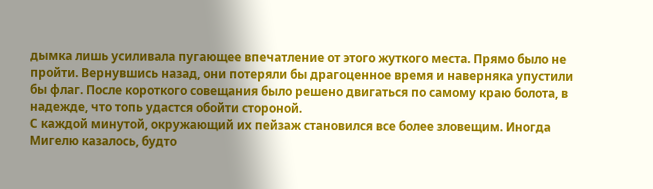дымка лишь усиливала пугающее впечатление от этого жуткого места. Прямо было не пройти. Вернувшись назад, они потеряли бы драгоценное время и наверняка упустили бы флаг. После короткого совещания было решено двигаться по самому краю болота, в надежде, что топь удастся обойти стороной.
С каждой минутой, окружающий их пейзаж становился все более зловещим. Иногда Мигелю казалось, будто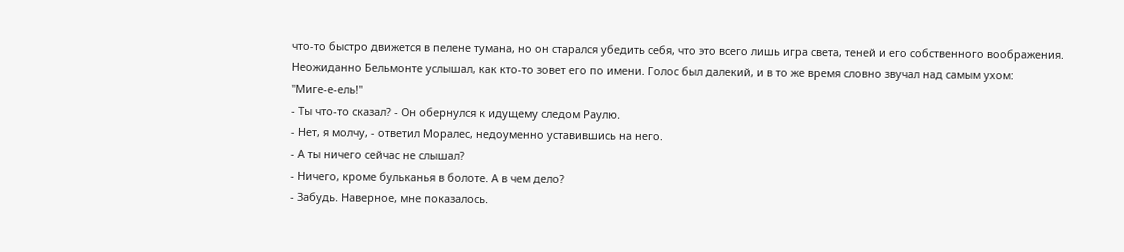что-то быстро движется в пелене тумана, но он старался убедить себя, что это всего лишь игра света, теней и его собственного воображения.
Неожиданно Бельмонте услышал, как кто-то зовет его по имени. Голос был далекий, и в то же время словно звучал над самым ухом:
"Миге-е-ель!"
- Ты что-то сказал? - Он обернулся к идущему следом Раулю.
- Нет, я молчу, - ответил Моралес, недоуменно уставившись на него.
- А ты ничего сейчас не слышал?
- Ничего, кроме бульканья в болоте. А в чем дело?
- Забудь. Наверное, мне показалось.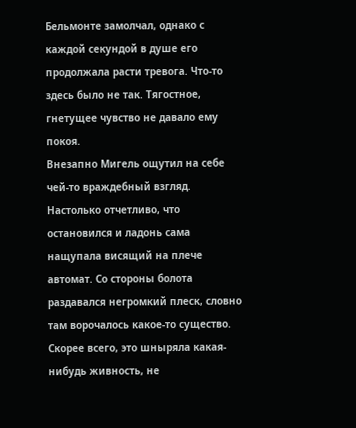Бельмонте замолчал, однако с каждой секундой в душе его продолжала расти тревога. Что-то здесь было не так. Тягостное, гнетущее чувство не давало ему покоя.
Внезапно Мигель ощутил на себе чей-то враждебный взгляд. Настолько отчетливо, что остановился и ладонь сама нащупала висящий на плече автомат. Со стороны болота раздавался негромкий плеск, словно там ворочалось какое-то существо. Скорее всего, это шныряла какая-нибудь живность, не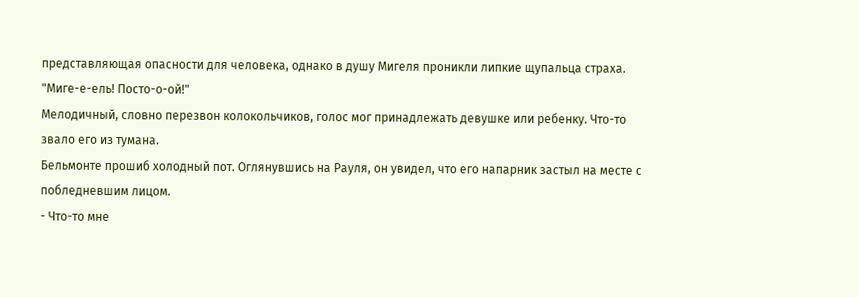представляющая опасности для человека, однако в душу Мигеля проникли липкие щупальца страха.
"Миге-е-ель! Посто-о-ой!"
Мелодичный, словно перезвон колокольчиков, голос мог принадлежать девушке или ребенку. Что-то звало его из тумана.
Бельмонте прошиб холодный пот. Оглянувшись на Рауля, он увидел, что его напарник застыл на месте с побледневшим лицом.
- Что-то мне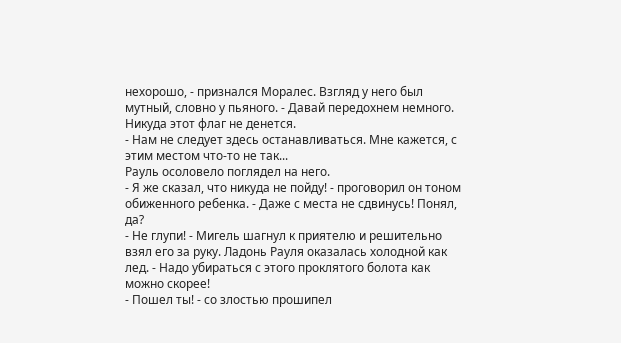нехорошо, - признался Моралес. Взгляд у него был мутный, словно у пьяного. - Давай передохнем немного. Никуда этот флаг не денется.
- Нам не следует здесь останавливаться. Мне кажется, с этим местом что-то не так...
Рауль осоловело поглядел на него.
- Я же сказал, что никуда не пойду! - проговорил он тоном обиженного ребенка. - Даже с места не сдвинусь! Понял, да?
- Не глупи! - Мигель шагнул к приятелю и решительно взял его за руку. Ладонь Рауля оказалась холодной как лед. - Надо убираться с этого проклятого болота как можно скорее!
- Пошел ты! - со злостью прошипел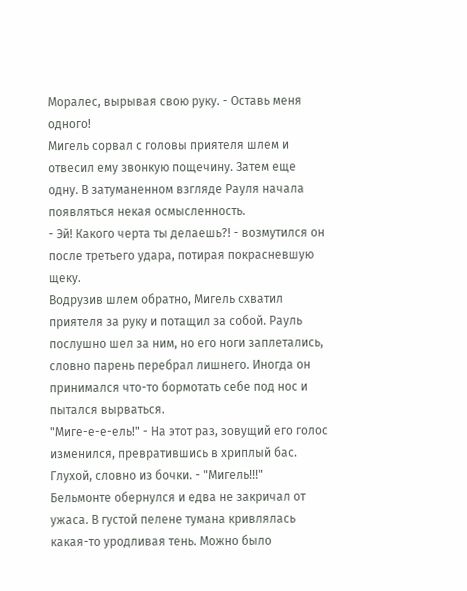Моралес, вырывая свою руку. - Оставь меня одного!
Мигель сорвал с головы приятеля шлем и отвесил ему звонкую пощечину. Затем еще одну. В затуманенном взгляде Рауля начала появляться некая осмысленность.
- Эй! Какого черта ты делаешь?! - возмутился он после третьего удара, потирая покрасневшую щеку.
Водрузив шлем обратно, Мигель схватил приятеля за руку и потащил за собой. Рауль послушно шел за ним, но его ноги заплетались, словно парень перебрал лишнего. Иногда он принимался что-то бормотать себе под нос и пытался вырваться.
"Миге-е-е-ель!" - На этот раз, зовущий его голос изменился, превратившись в хриплый бас. Глухой, словно из бочки. - "Мигель!!!"
Бельмонте обернулся и едва не закричал от ужаса. В густой пелене тумана кривлялась какая-то уродливая тень. Можно было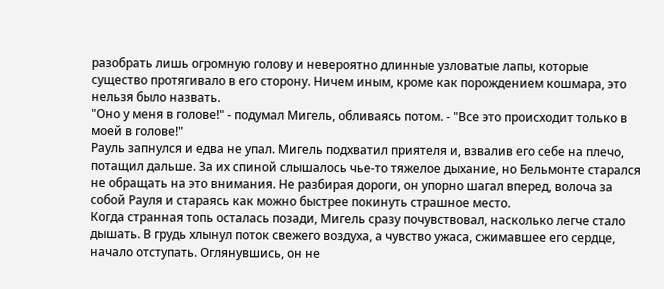разобрать лишь огромную голову и невероятно длинные узловатые лапы, которые существо протягивало в его сторону. Ничем иным, кроме как порождением кошмара, это нельзя было назвать.
"Оно у меня в голове!" - подумал Мигель, обливаясь потом. - "Все это происходит только в моей в голове!"
Рауль запнулся и едва не упал. Мигель подхватил приятеля и, взвалив его себе на плечо, потащил дальше. За их спиной слышалось чье-то тяжелое дыхание, но Бельмонте старался не обращать на это внимания. Не разбирая дороги, он упорно шагал вперед, волоча за собой Рауля и стараясь как можно быстрее покинуть страшное место.
Когда странная топь осталась позади, Мигель сразу почувствовал, насколько легче стало дышать. В грудь хлынул поток свежего воздуха, а чувство ужаса, сжимавшее его сердце, начало отступать. Оглянувшись, он не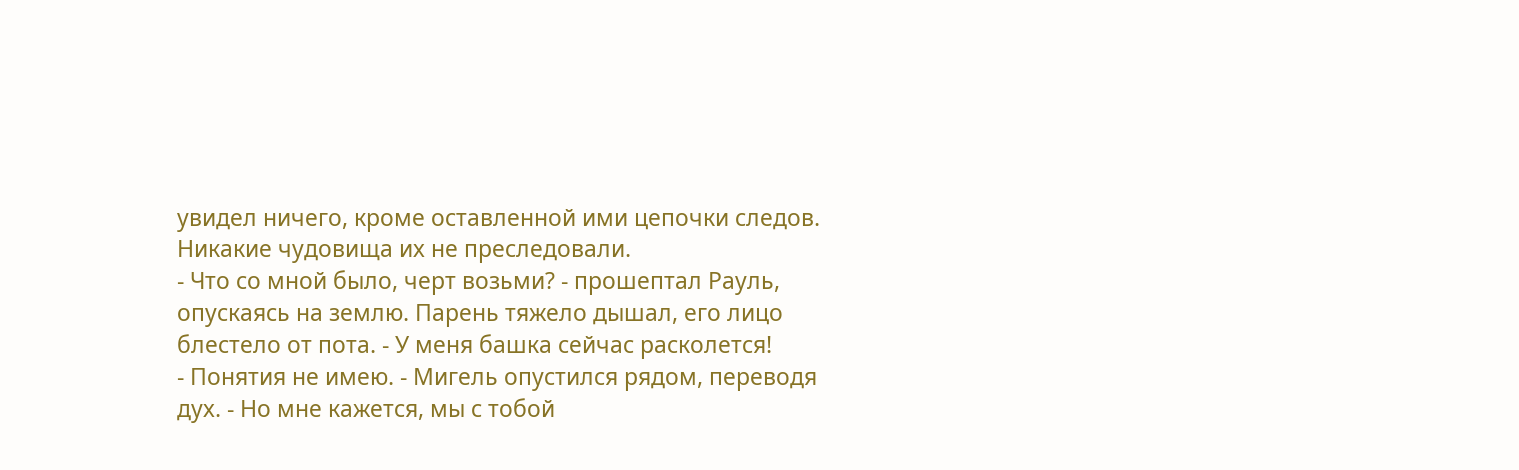увидел ничего, кроме оставленной ими цепочки следов. Никакие чудовища их не преследовали.
- Что со мной было, черт возьми? - прошептал Рауль, опускаясь на землю. Парень тяжело дышал, его лицо блестело от пота. - У меня башка сейчас расколется!
- Понятия не имею. - Мигель опустился рядом, переводя дух. - Но мне кажется, мы с тобой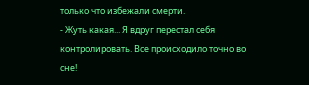только что избежали смерти.
- Жуть какая... Я вдруг перестал себя контролировать. Все происходило точно во сне!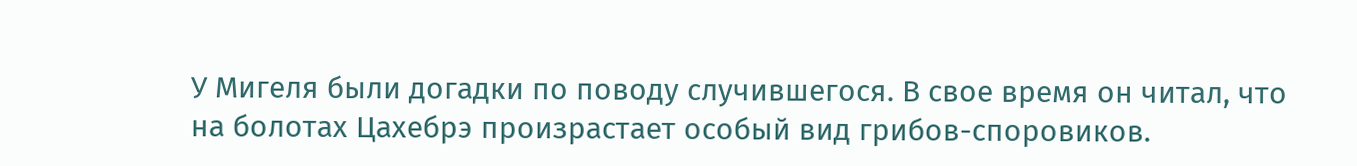У Мигеля были догадки по поводу случившегося. В свое время он читал, что на болотах Цахебрэ произрастает особый вид грибов-споровиков.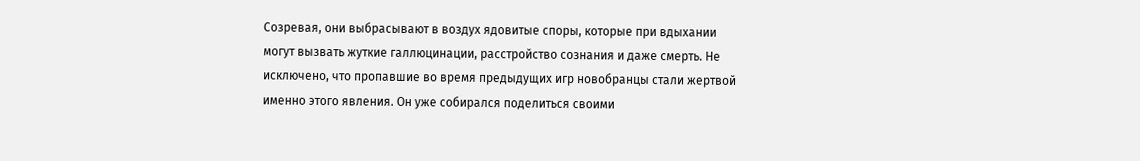Созревая, они выбрасывают в воздух ядовитые споры, которые при вдыхании могут вызвать жуткие галлюцинации, расстройство сознания и даже смерть. Не исключено, что пропавшие во время предыдущих игр новобранцы стали жертвой именно этого явления. Он уже собирался поделиться своими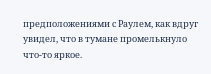предположениями с Раулем, как вдруг увидел, что в тумане промелькнуло что-то яркое.